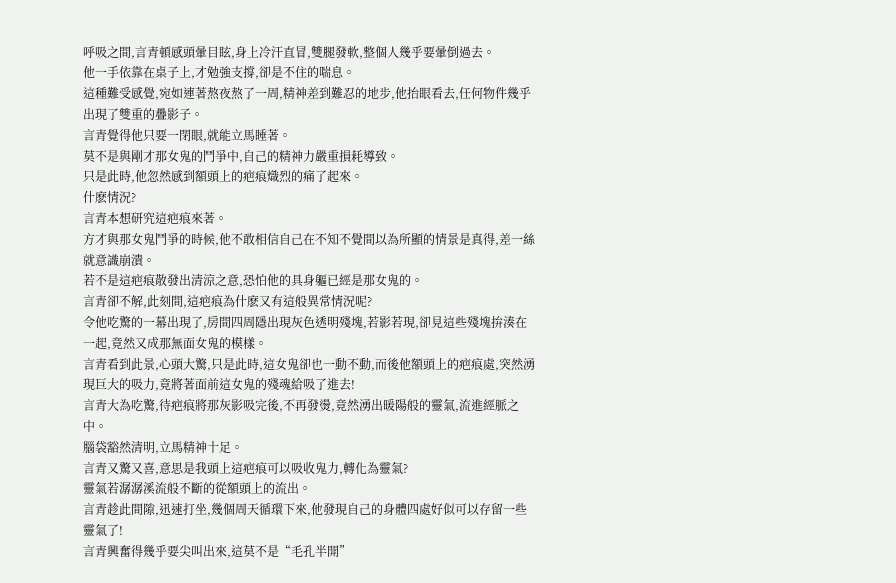呼吸之間,言青頓感頭暈目眩,身上冷汗直冒,雙腿發軟,整個人幾乎要暈倒過去。
他一手依靠在桌子上,才勉強支撐,卻是不住的喘息。
這種難受感覺,宛如連著熬夜熬了一周,精神差到難忍的地步,他抬眼看去,任何物件幾乎出現了雙重的疊影子。
言青覺得他只要一閉眼,就能立馬睡著。
莫不是與剛才那女鬼的鬥爭中,自己的精神力嚴重損耗導致。
只是此時,他忽然感到額頭上的疤痕熾烈的痛了起來。
什麽情況?
言青本想研究這疤痕來著。
方才與那女鬼鬥爭的時候,他不敢相信自己在不知不覺間以為所顯的情景是真得,差一絲就意識崩潰。
若不是這疤痕散發出清涼之意,恐怕他的具身軀已經是那女鬼的。
言青卻不解,此刻間,這疤痕為什麽又有這般異常情況呢?
令他吃驚的一幕出現了,房間四周隱出現灰色透明殘塊,若影若現,卻見這些殘塊拚湊在一起,竟然又成那無面女鬼的模樣。
言青看到此景,心頭大驚,只是此時,這女鬼卻也一動不動,而後他額頭上的疤痕處,突然湧現巨大的吸力,竟將著面前這女鬼的殘魂給吸了進去!
言青大為吃驚,待疤痕將那灰影吸完後,不再發燙,竟然湧出暖陽般的靈氣,流進經脈之中。
腦袋豁然清明,立馬精神十足。
言青又驚又喜,意思是我頭上這疤痕可以吸收鬼力,轉化為靈氣?
靈氣若潺潺溪流般不斷的從額頭上的流出。
言青趁此間隙,迅速打坐,幾個周天循環下來,他發現自己的身體四處好似可以存留一些靈氣了!
言青興奮得幾乎要尖叫出來,這莫不是“毛孔半開”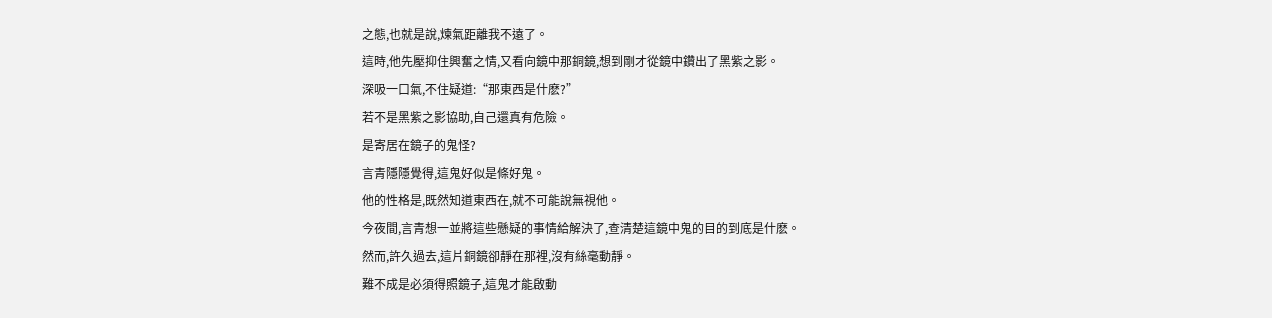之態,也就是說,煉氣距離我不遠了。
這時,他先壓抑住興奮之情,又看向鏡中那銅鏡,想到剛才從鏡中鑽出了黑紫之影。
深吸一口氣,不住疑道:“那東西是什麽?”
若不是黑紫之影協助,自己還真有危險。
是寄居在鏡子的鬼怪?
言青隱隱覺得,這鬼好似是條好鬼。
他的性格是,既然知道東西在,就不可能說無視他。
今夜間,言青想一並將這些懸疑的事情給解決了,查清楚這鏡中鬼的目的到底是什麽。
然而,許久過去,這片銅鏡卻靜在那裡,沒有絲毫動靜。
難不成是必須得照鏡子,這鬼才能啟動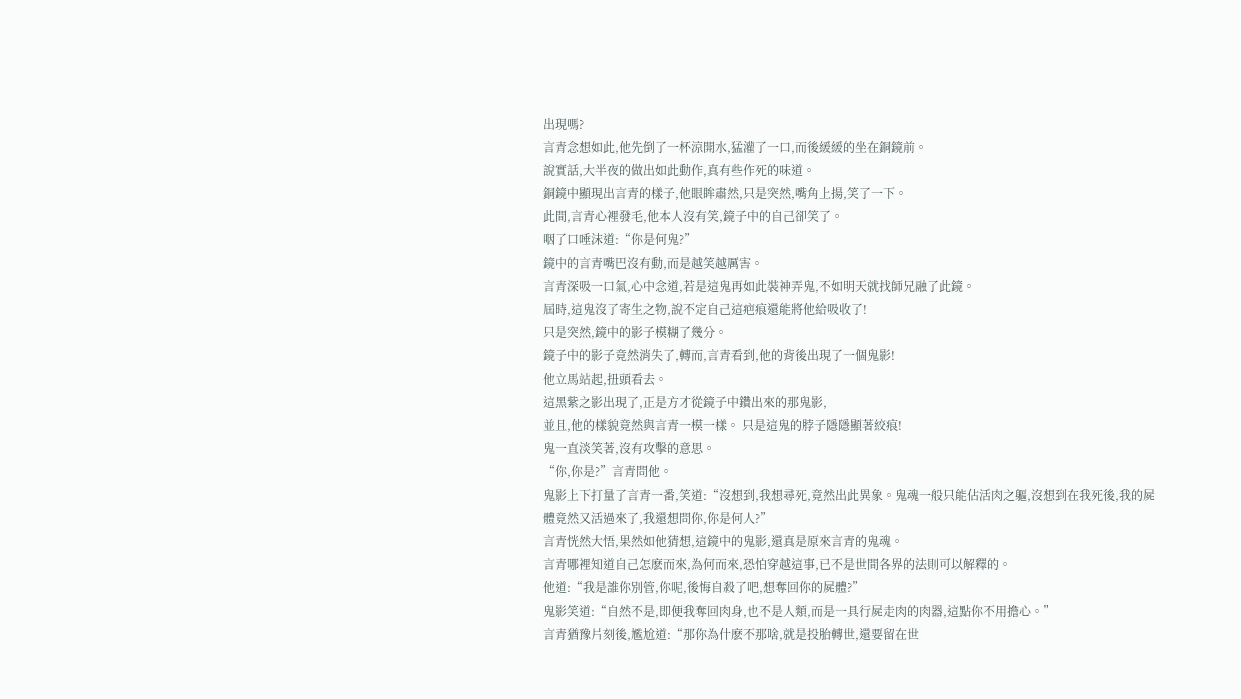出現嗎?
言青念想如此,他先倒了一杯涼開水,猛灌了一口,而後緩緩的坐在銅鏡前。
說實話,大半夜的做出如此動作,真有些作死的味道。
銅鏡中顯現出言青的樣子,他眼眸肅然,只是突然,嘴角上揚,笑了一下。
此間,言青心裡發毛,他本人沒有笑,鏡子中的自己卻笑了。
咽了口唾沫道:“你是何鬼?”
鏡中的言青嘴巴沒有動,而是越笑越厲害。
言青深吸一口氣,心中念道,若是這鬼再如此裝神弄鬼,不如明天就找師兄融了此鏡。
屆時,這鬼沒了寄生之物,說不定自己這疤痕還能將他給吸收了!
只是突然,鏡中的影子模糊了幾分。
鏡子中的影子竟然消失了,轉而,言青看到,他的背後出現了一個鬼影!
他立馬站起,扭頭看去。
這黑紫之影出現了,正是方才從鏡子中鑽出來的那鬼影,
並且,他的樣貌竟然與言青一模一樣。 只是這鬼的脖子隱隱顯著絞痕!
鬼一直淡笑著,沒有攻擊的意思。
“你,你是?”言青問他。
鬼影上下打量了言青一番,笑道:“沒想到,我想尋死,竟然出此異象。鬼魂一般只能佔活肉之軀,沒想到在我死後,我的屍體竟然又活過來了,我還想問你,你是何人?”
言青恍然大悟,果然如他猜想,這鏡中的鬼影,還真是原來言青的鬼魂。
言青哪裡知道自己怎麽而來,為何而來,恐怕穿越這事,已不是世間各界的法則可以解釋的。
他道:“我是誰你別管,你呢,後悔自殺了吧,想奪回你的屍體?”
鬼影笑道:“自然不是,即便我奪回肉身,也不是人類,而是一具行屍走肉的肉器,這點你不用擔心。”
言青猶豫片刻後,尷尬道:“那你為什麽不那啥,就是投胎轉世,還要留在世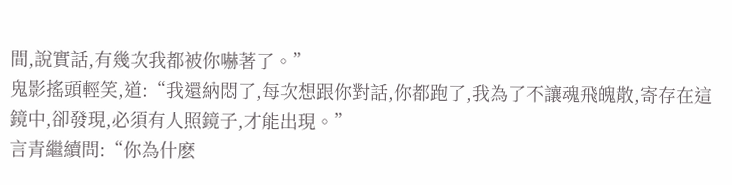間,說實話,有幾次我都被你嚇著了。”
鬼影搖頭輕笑,道:“我還納悶了,每次想跟你對話,你都跑了,我為了不讓魂飛魄散,寄存在這鏡中,卻發現,必須有人照鏡子,才能出現。”
言青繼續問:“你為什麽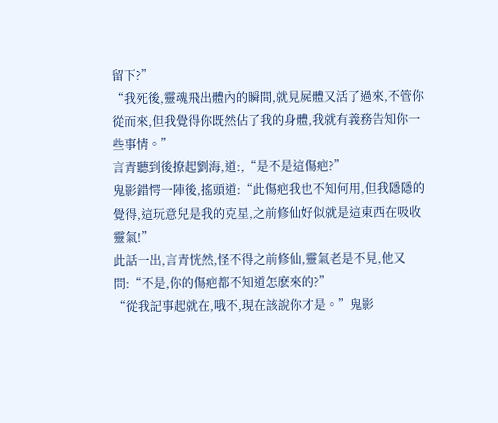留下?”
“我死後,靈魂飛出體內的瞬間,就見屍體又活了過來,不管你從而來,但我覺得你既然佔了我的身體,我就有義務告知你一些事情。”
言青聽到後撩起劉海,道:,“是不是這傷疤?”
鬼影錯愕一陣後,搖頭道:“此傷疤我也不知何用,但我隱隱的覺得,這玩意兒是我的克星,之前修仙好似就是這東西在吸收靈氣!”
此話一出,言青恍然,怪不得之前修仙,靈氣老是不見,他又問:“不是,你的傷疤都不知道怎麽來的?”
“從我記事起就在,哦不,現在該說你才是。”鬼影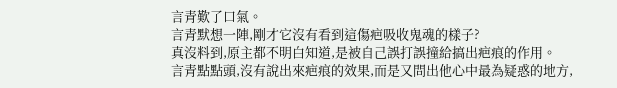言青歎了口氣。
言青默想一陣,剛才它沒有看到這傷疤吸收鬼魂的樣子?
真沒料到,原主都不明白知道,是被自己誤打誤撞給搞出疤痕的作用。
言青點點頭,沒有說出來疤痕的效果,而是又問出他心中最為疑惑的地方,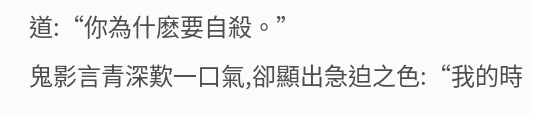道:“你為什麽要自殺。”
鬼影言青深歎一口氣,卻顯出急迫之色:“我的時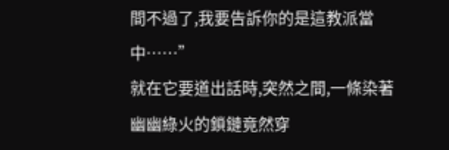間不過了,我要告訴你的是這教派當中……”
就在它要道出話時,突然之間,一條染著幽幽綠火的鎖鏈竟然穿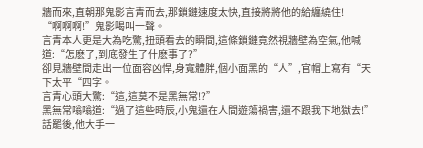牆而來,直朝那鬼影言青而去,那鎖鏈速度太快,直接將將他的給纏繞住!
“啊啊啊!”鬼影喝叫一聲。
言青本人更是大為吃驚,扭頭看去的瞬間,這條鎖鏈竟然視牆壁為空氣,他喊道:“怎麽了,到底發生了什麽事了?”
卻見牆壁間走出一位面容凶悍,身寬體胖,個小面黑的“人”,官帽上寫有“天下太平“四字。
言青心頭大驚:“這,這莫不是黑無常!?”
黑無常嗡嗡道:“過了這些時辰,小鬼還在人間遊蕩禍害,還不跟我下地獄去!”
話罷後,他大手一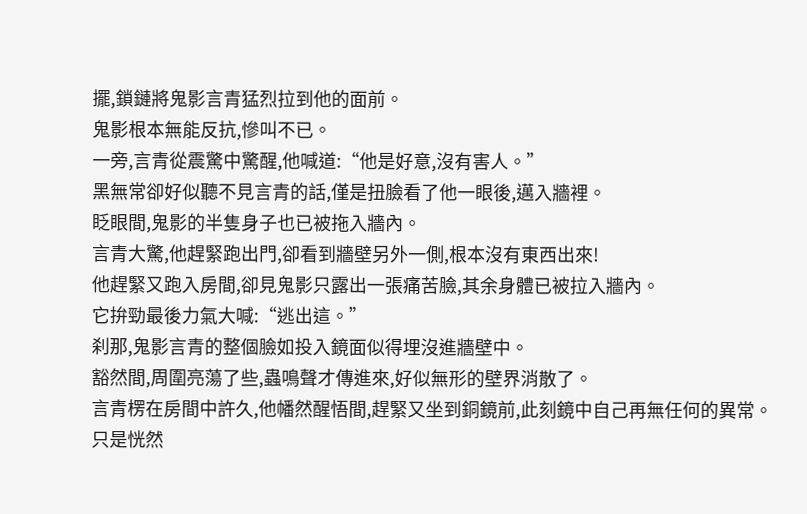擺,鎖鏈將鬼影言青猛烈拉到他的面前。
鬼影根本無能反抗,慘叫不已。
一旁,言青從震驚中驚醒,他喊道:“他是好意,沒有害人。”
黑無常卻好似聽不見言青的話,僅是扭臉看了他一眼後,邁入牆裡。
眨眼間,鬼影的半隻身子也已被拖入牆內。
言青大驚,他趕緊跑出門,卻看到牆壁另外一側,根本沒有東西出來!
他趕緊又跑入房間,卻見鬼影只露出一張痛苦臉,其余身體已被拉入牆內。
它拚勁最後力氣大喊:“逃出這。”
刹那,鬼影言青的整個臉如投入鏡面似得埋沒進牆壁中。
豁然間,周圍亮蕩了些,蟲鳴聲才傳進來,好似無形的壁界消散了。
言青楞在房間中許久,他幡然醒悟間,趕緊又坐到銅鏡前,此刻鏡中自己再無任何的異常。
只是恍然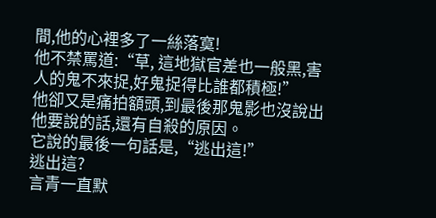間,他的心裡多了一絲落寞!
他不禁罵道:“草, 這地獄官差也一般黑,害人的鬼不來捉,好鬼捉得比誰都積極!”
他卻又是痛拍額頭,到最後那鬼影也沒說出他要說的話,還有自殺的原因。
它說的最後一句話是,“逃出這!”
逃出這?
言青一直默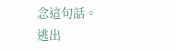念這句話。
逃出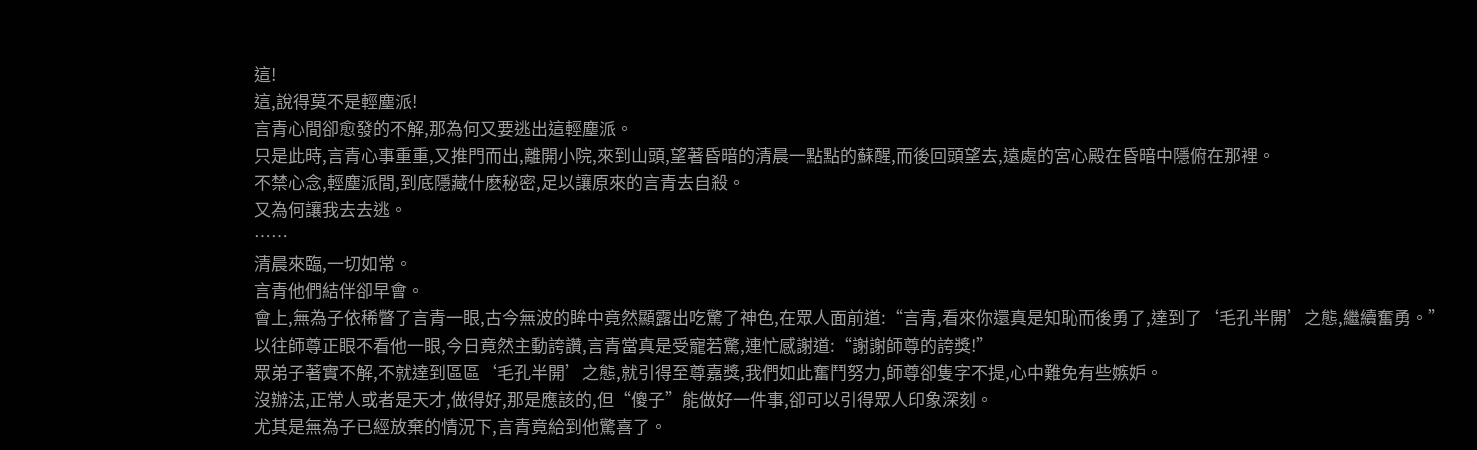這!
這,說得莫不是輕塵派!
言青心間卻愈發的不解,那為何又要逃出這輕塵派。
只是此時,言青心事重重,又推門而出,離開小院,來到山頭,望著昏暗的清晨一點點的蘇醒,而後回頭望去,遠處的宮心殿在昏暗中隱俯在那裡。
不禁心念,輕塵派間,到底隱藏什麽秘密,足以讓原來的言青去自殺。
又為何讓我去去逃。
……
清晨來臨,一切如常。
言青他們結伴卻早會。
會上,無為子依稀瞥了言青一眼,古今無波的眸中竟然顯露出吃驚了神色,在眾人面前道:“言青,看來你還真是知恥而後勇了,達到了‘毛孔半開’之態,繼續奮勇。”
以往師尊正眼不看他一眼,今日竟然主動誇讚,言青當真是受寵若驚,連忙感謝道:“謝謝師尊的誇獎!”
眾弟子著實不解,不就達到區區‘毛孔半開’之態,就引得至尊嘉獎,我們如此奮鬥努力,師尊卻隻字不提,心中難免有些嫉妒。
沒辦法,正常人或者是天才,做得好,那是應該的,但“傻子”能做好一件事,卻可以引得眾人印象深刻。
尤其是無為子已經放棄的情況下,言青竟給到他驚喜了。